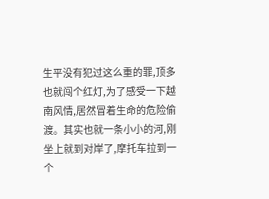生平没有犯过这么重的罪,顶多也就闯个红灯,为了感受一下越南风情,居然冒着生命的危险偷渡。其实也就一条小小的河,刚坐上就到对岸了,摩托车拉到一个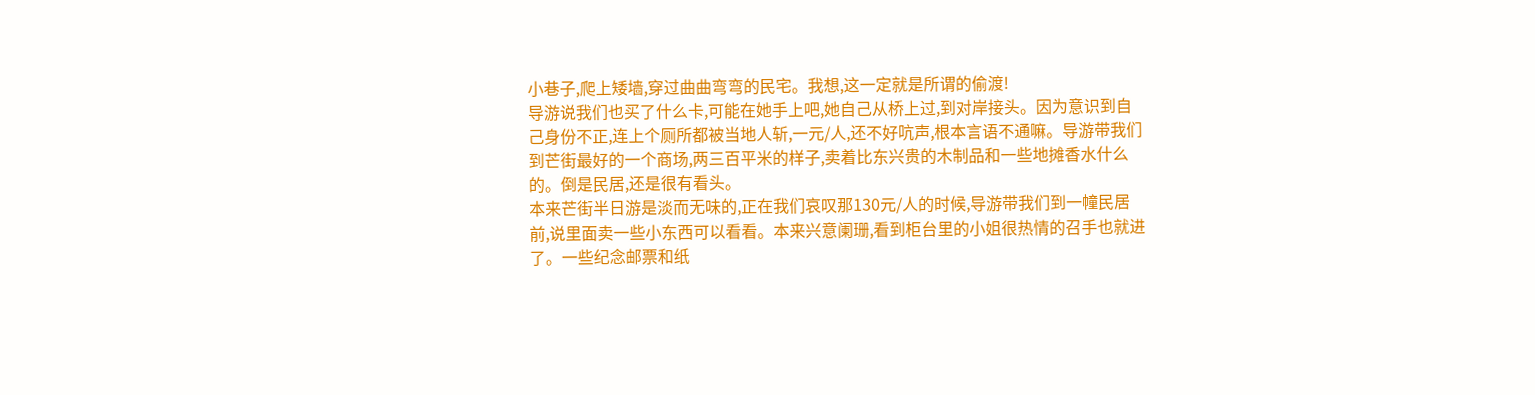小巷子,爬上矮墙,穿过曲曲弯弯的民宅。我想,这一定就是所谓的偷渡!
导游说我们也买了什么卡,可能在她手上吧,她自己从桥上过,到对岸接头。因为意识到自己身份不正,连上个厕所都被当地人斩,一元/人,还不好吭声,根本言语不通嘛。导游带我们到芒街最好的一个商场,两三百平米的样子,卖着比东兴贵的木制品和一些地摊香水什么的。倒是民居,还是很有看头。
本来芒街半日游是淡而无味的,正在我们哀叹那130元/人的时候,导游带我们到一幢民居前,说里面卖一些小东西可以看看。本来兴意阑珊,看到柜台里的小姐很热情的召手也就进了。一些纪念邮票和纸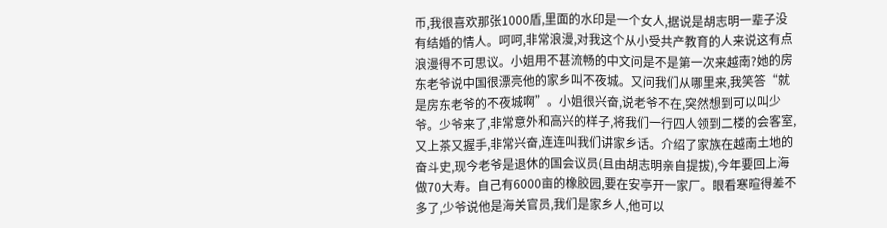币,我很喜欢那张1000盾,里面的水印是一个女人,据说是胡志明一辈子没有结婚的情人。呵呵,非常浪漫,对我这个从小受共产教育的人来说这有点浪漫得不可思议。小姐用不甚流畅的中文问是不是第一次来越南?她的房东老爷说中国很漂亮他的家乡叫不夜城。又问我们从哪里来,我笑答“就是房东老爷的不夜城啊”。小姐很兴奋,说老爷不在,突然想到可以叫少爷。少爷来了,非常意外和高兴的样子,将我们一行四人领到二楼的会客室,又上茶又握手,非常兴奋,连连叫我们讲家乡话。介绍了家族在越南土地的奋斗史,现今老爷是退休的国会议员(且由胡志明亲自提拔),今年要回上海做70大寿。自己有6000亩的橡胶园,要在安亭开一家厂。眼看寒暄得差不多了,少爷说他是海关官员,我们是家乡人,他可以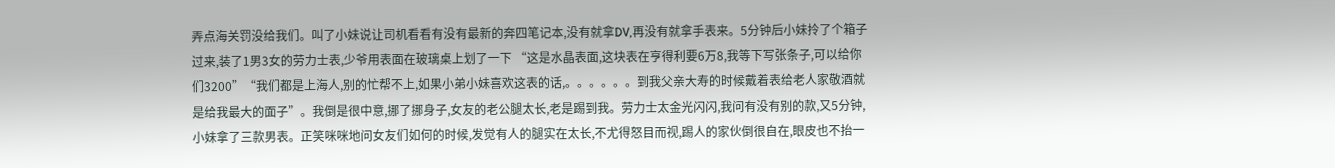弄点海关罚没给我们。叫了小妹说让司机看看有没有最新的奔四笔记本,没有就拿DV,再没有就拿手表来。5分钟后小妹拎了个箱子过来,装了1男3女的劳力士表,少爷用表面在玻璃桌上划了一下 “这是水晶表面,这块表在亨得利要6万8,我等下写张条子,可以给你们3200”“我们都是上海人,别的忙帮不上,如果小弟小妹喜欢这表的话,。。。。。。到我父亲大寿的时候戴着表给老人家敬酒就是给我最大的面子”。我倒是很中意,挪了挪身子,女友的老公腿太长,老是踢到我。劳力士太金光闪闪,我问有没有别的款,又5分钟,小妹拿了三款男表。正笑咪咪地问女友们如何的时候,发觉有人的腿实在太长,不尤得怒目而视,踢人的家伙倒很自在,眼皮也不抬一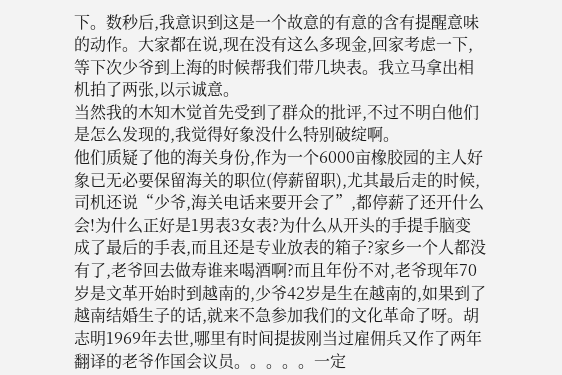下。数秒后,我意识到这是一个故意的有意的含有提醒意味的动作。大家都在说,现在没有这么多现金,回家考虑一下,等下次少爷到上海的时候帮我们带几块表。我立马拿出相机拍了两张,以示诚意。
当然我的木知木觉首先受到了群众的批评,不过不明白他们是怎么发现的,我觉得好象没什么特别破绽啊。
他们质疑了他的海关身份,作为一个6000亩橡胶园的主人好象已无必要保留海关的职位(停薪留职),尤其最后走的时候,司机还说“少爷,海关电话来要开会了”,都停薪了还开什么会!为什么正好是1男表3女表?为什么从开头的手提手脑变成了最后的手表,而且还是专业放表的箱子?家乡一个人都没有了,老爷回去做寿谁来喝酒啊?而且年份不对,老爷现年70岁是文革开始时到越南的,少爷42岁是生在越南的,如果到了越南结婚生子的话,就来不急参加我们的文化革命了呀。胡志明1969年去世,哪里有时间提拔刚当过雇佣兵又作了两年翻译的老爷作国会议员。。。。。一定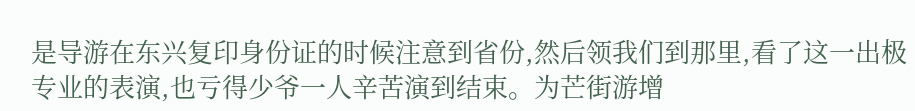是导游在东兴复印身份证的时候注意到省份,然后领我们到那里,看了这一出极专业的表演,也亏得少爷一人辛苦演到结束。为芒街游增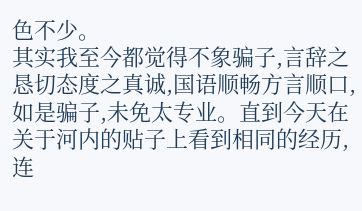色不少。
其实我至今都觉得不象骗子,言辞之恳切态度之真诚,国语顺畅方言顺口,如是骗子,未免太专业。直到今天在关于河内的贴子上看到相同的经历,连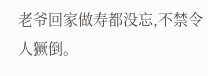老爷回家做寿都没忘,不禁令人獗倒。